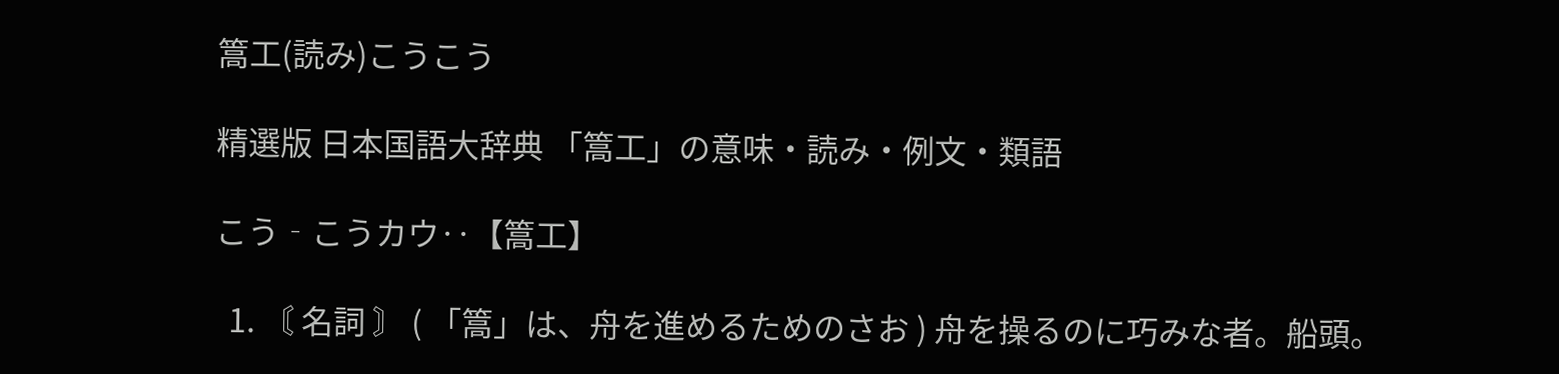篙工(読み)こうこう

精選版 日本国語大辞典 「篙工」の意味・読み・例文・類語

こう‐こうカウ‥【篙工】

  1. 〘 名詞 〙 ( 「篙」は、舟を進めるためのさお ) 舟を操るのに巧みな者。船頭。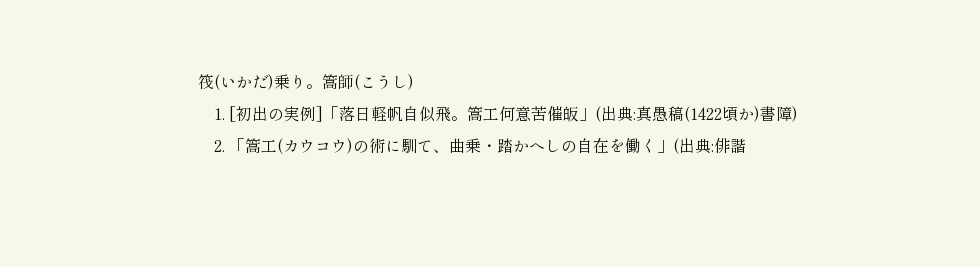筏(いかだ)乗り。篙師(こうし)
    1. [初出の実例]「落日軽帆自似飛。篙工何意苦催皈」(出典:真愚稿(1422頃か)書障)
    2. 「篙工(カウコウ)の術に馴て、曲乗・踏かへしの自在を働く」(出典:俳諧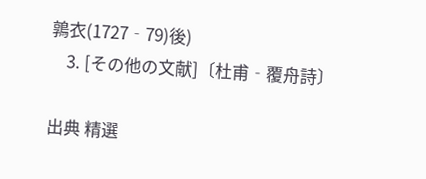鶉衣(1727‐79)後)
    3. [その他の文献]〔杜甫‐覆舟詩〕

出典 精選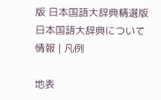版 日本国語大辞典精選版 日本国語大辞典について 情報 | 凡例

地表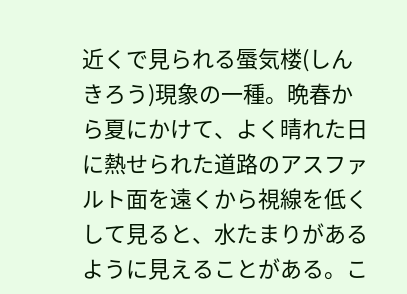近くで見られる蜃気楼(しんきろう)現象の一種。晩春から夏にかけて、よく晴れた日に熱せられた道路のアスファルト面を遠くから視線を低くして見ると、水たまりがあるように見えることがある。こ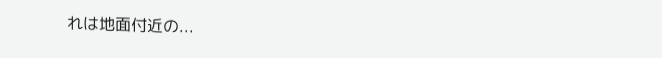れは地面付近の...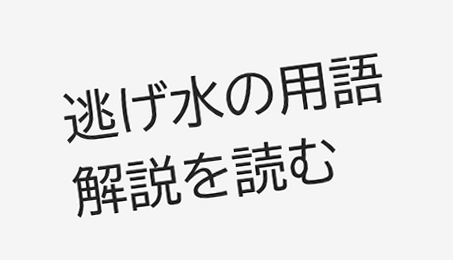逃げ水の用語解説を読む